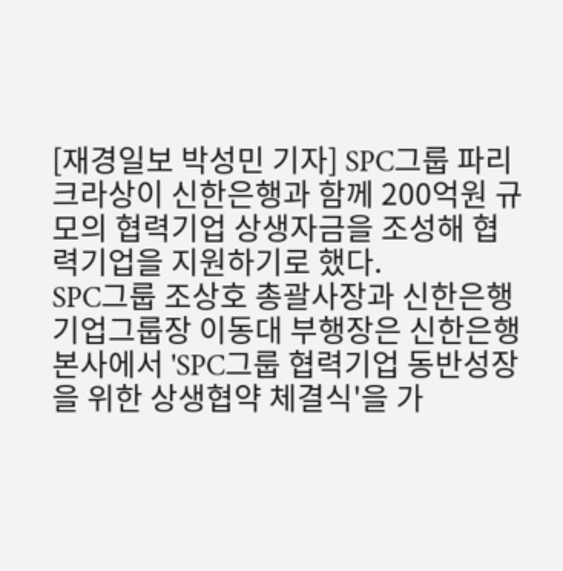[재경일보 박성민 기자] SPC그룹 파리크라상이 신한은행과 함께 200억원 규모의 협력기업 상생자금을 조성해 협력기업을 지원하기로 했다.
SPC그룹 조상호 총괄사장과 신한은행 기업그룹장 이동대 부행장은 신한은행 본사에서 'SPC그룹 협력기업 동반성장을 위한 상생협약 체결식'을 가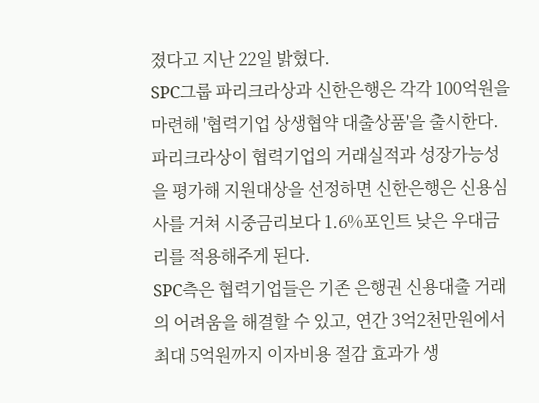졌다고 지난 22일 밝혔다.
SPC그룹 파리크라상과 신한은행은 각각 100억원을 마련해 '협력기업 상생협약 대출상품'을 출시한다.
파리크라상이 협력기업의 거래실적과 성장가능성을 평가해 지원대상을 선정하면 신한은행은 신용심사를 거쳐 시중금리보다 1.6%포인트 낮은 우대금리를 적용해주게 된다.
SPC측은 협력기업들은 기존 은행권 신용대출 거래의 어려움을 해결할 수 있고, 연간 3억2천만원에서 최대 5억원까지 이자비용 절감 효과가 생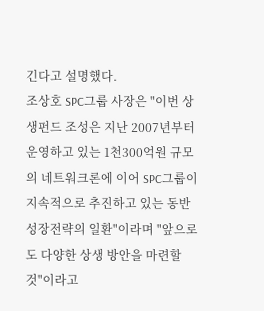긴다고 설명했다.
조상호 SPC그룹 사장은 "이번 상생펀드 조성은 지난 2007년부터 운영하고 있는 1천300억원 규모의 네트워크론에 이어 SPC그룹이 지속적으로 추진하고 있는 동반성장전략의 일환"이라며 "앞으로도 다양한 상생 방안을 마련할 것"이라고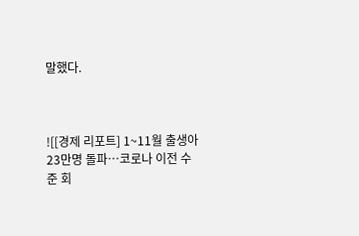말했다.



![[경제 리포트] 1~11월 출생아 23만명 돌파…코로나 이전 수준 회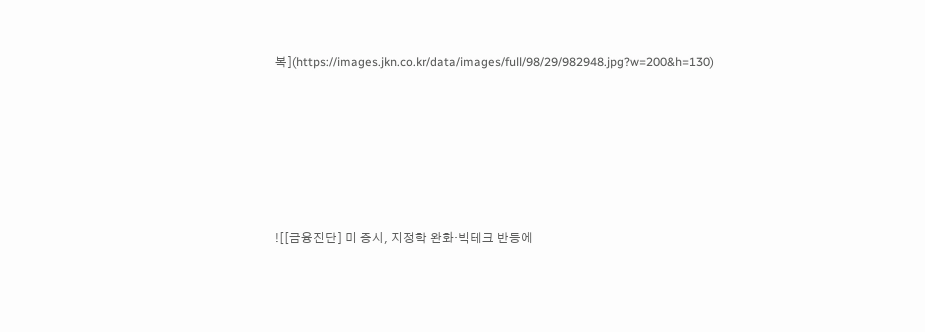복](https://images.jkn.co.kr/data/images/full/98/29/982948.jpg?w=200&h=130)







![[금융진단] 미 증시, 지정학 완화·빅테크 반등에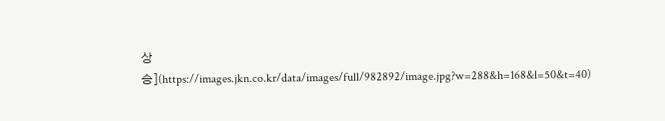상승](https://images.jkn.co.kr/data/images/full/982892/image.jpg?w=288&h=168&l=50&t=40)